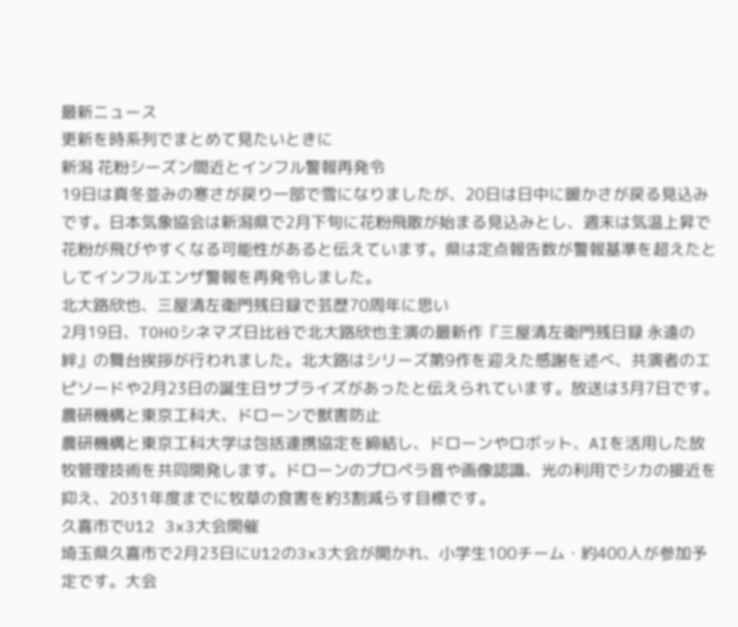最新ニュース
更新を時系列でまとめて見たいときに
新潟 花粉シーズン間近とインフル警報再発令
19日は真冬並みの寒さが戻り一部で雪になりましたが、20日は日中に暖かさが戻る見込みです。日本気象協会は新潟県で2月下旬に花粉飛散が始まる見込みとし、週末は気温上昇で花粉が飛びやすくなる可能性があると伝えています。県は定点報告数が警報基準を超えたとしてインフルエンザ警報を再発令しました。
北大路欣也、三屋清左衛門残日録で芸歴70周年に思い
2月19日、TOHOシネマズ日比谷で北大路欣也主演の最新作『三屋清左衛門残日録 永遠の絆』の舞台挨拶が行われました。北大路はシリーズ第9作を迎えた感謝を述べ、共演者のエピソードや2月23日の誕生日サプライズがあったと伝えられています。放送は3月7日です。
農研機構と東京工科大、ドローンで獣害防止
農研機構と東京工科大学は包括連携協定を締結し、ドローンやロボット、AIを活用した放牧管理技術を共同開発します。ドローンのプロペラ音や画像認識、光の利用でシカの接近を抑え、2031年度までに牧草の食害を約3割減らす目標です。
久喜市でU12 3x3大会開催
埼玉県久喜市で2月23日にU12の3x3大会が開かれ、小学生100チーム・約400人が参加予定です。大会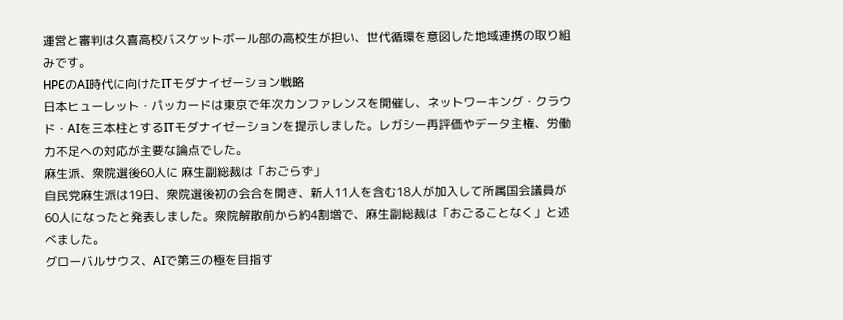運営と審判は久喜高校バスケットボール部の高校生が担い、世代循環を意図した地域連携の取り組みです。
HPEのAI時代に向けたITモダナイゼーション戦略
日本ヒューレット・パッカードは東京で年次カンファレンスを開催し、ネットワーキング・クラウド・AIを三本柱とするITモダナイゼーションを提示しました。レガシー再評価やデータ主権、労働力不足への対応が主要な論点でした。
麻生派、衆院選後60人に 麻生副総裁は「おごらず」
自民党麻生派は19日、衆院選後初の会合を開き、新人11人を含む18人が加入して所属国会議員が60人になったと発表しました。衆院解散前から約4割増で、麻生副総裁は「おごることなく」と述べました。
グローバルサウス、AIで第三の極を目指す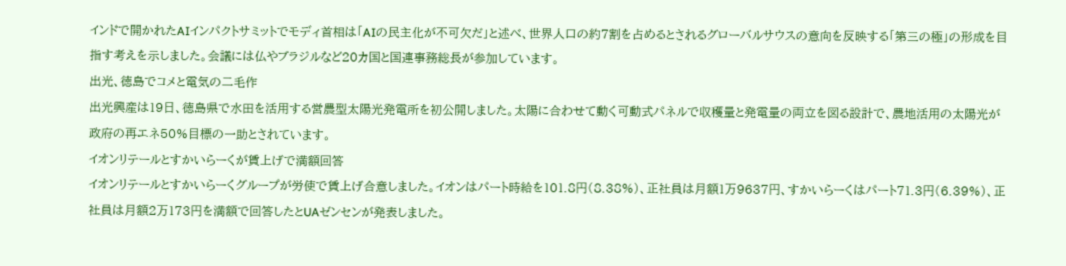インドで開かれたAIインパクトサミットでモディ首相は「AIの民主化が不可欠だ」と述べ、世界人口の約7割を占めるとされるグローバルサウスの意向を反映する「第三の極」の形成を目指す考えを示しました。会議には仏やブラジルなど20カ国と国連事務総長が参加しています。
出光、徳島でコメと電気の二毛作
出光興産は19日、徳島県で水田を活用する営農型太陽光発電所を初公開しました。太陽に合わせて動く可動式パネルで収穫量と発電量の両立を図る設計で、農地活用の太陽光が政府の再エネ50%目標の一助とされています。
イオンリテールとすかいらーくが賃上げで満額回答
イオンリテールとすかいらーくグループが労使で賃上げ合意しました。イオンはパート時給を101.8円(8.38%)、正社員は月額1万9637円、すかいらーくはパート71.3円(6.39%)、正社員は月額2万173円を満額で回答したとUAゼンセンが発表しました。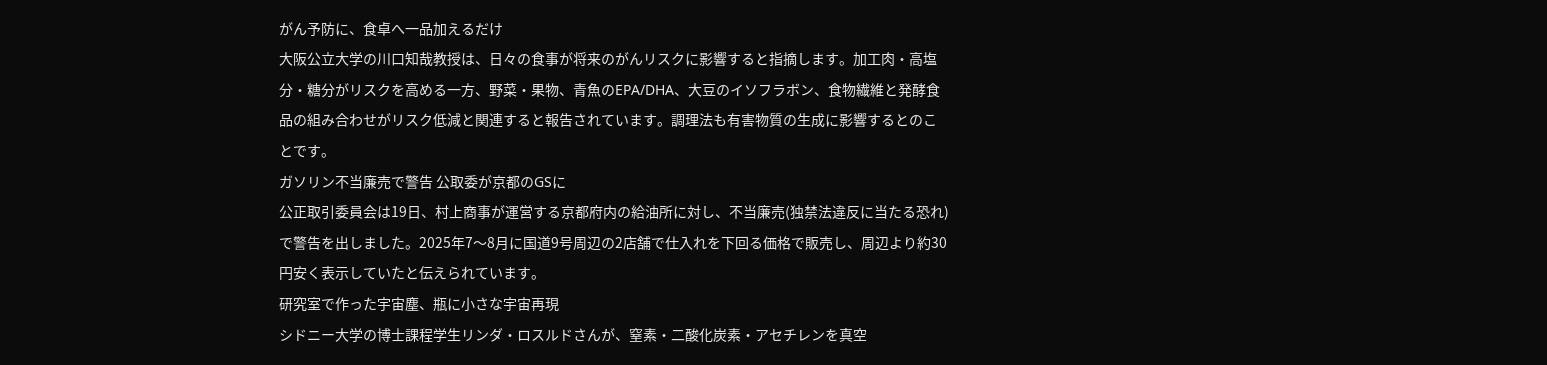がん予防に、食卓へ一品加えるだけ
大阪公立大学の川口知哉教授は、日々の食事が将来のがんリスクに影響すると指摘します。加工肉・高塩分・糖分がリスクを高める一方、野菜・果物、青魚のEPA/DHA、大豆のイソフラボン、食物繊維と発酵食品の組み合わせがリスク低減と関連すると報告されています。調理法も有害物質の生成に影響するとのことです。
ガソリン不当廉売で警告 公取委が京都のGSに
公正取引委員会は19日、村上商事が運営する京都府内の給油所に対し、不当廉売(独禁法違反に当たる恐れ)で警告を出しました。2025年7〜8月に国道9号周辺の2店舗で仕入れを下回る価格で販売し、周辺より約30円安く表示していたと伝えられています。
研究室で作った宇宙塵、瓶に小さな宇宙再現
シドニー大学の博士課程学生リンダ・ロスルドさんが、窒素・二酸化炭素・アセチレンを真空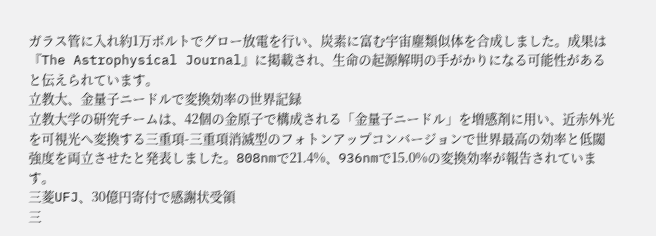ガラス管に入れ約1万ボルトでグロー放電を行い、炭素に富む宇宙塵類似体を合成しました。成果は『The Astrophysical Journal』に掲載され、生命の起源解明の手がかりになる可能性があると伝えられています。
立教大、金量子ニードルで変換効率の世界記録
立教大学の研究チームは、42個の金原子で構成される「金量子ニードル」を増感剤に用い、近赤外光を可視光へ変換する三重項-三重項消滅型のフォトンアップコンバージョンで世界最高の効率と低閾強度を両立させたと発表しました。808nmで21.4%、936nmで15.0%の変換効率が報告されています。
三菱UFJ、30億円寄付で感謝状受領
三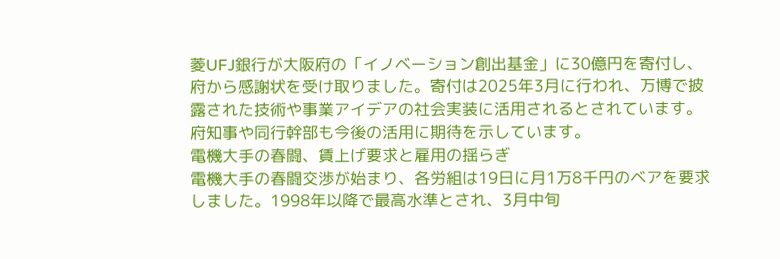菱UFJ銀行が大阪府の「イノベーション創出基金」に30億円を寄付し、府から感謝状を受け取りました。寄付は2025年3月に行われ、万博で披露された技術や事業アイデアの社会実装に活用されるとされています。府知事や同行幹部も今後の活用に期待を示しています。
電機大手の春闘、賃上げ要求と雇用の揺らぎ
電機大手の春闘交渉が始まり、各労組は19日に月1万8千円のベアを要求しました。1998年以降で最高水準とされ、3月中旬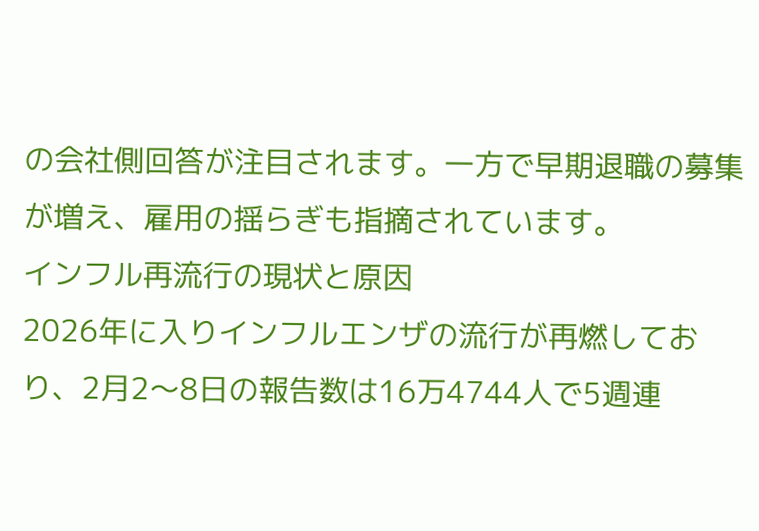の会社側回答が注目されます。一方で早期退職の募集が増え、雇用の揺らぎも指摘されています。
インフル再流行の現状と原因
2026年に入りインフルエンザの流行が再燃しており、2月2〜8日の報告数は16万4744人で5週連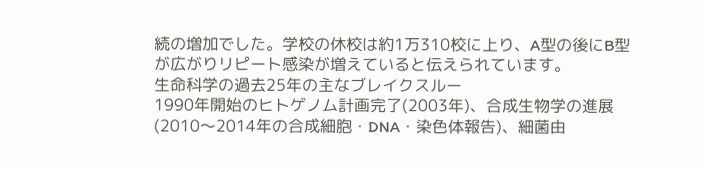続の増加でした。学校の休校は約1万310校に上り、A型の後にB型が広がりリピート感染が増えていると伝えられています。
生命科学の過去25年の主なブレイクスルー
1990年開始のヒトゲノム計画完了(2003年)、合成生物学の進展(2010〜2014年の合成細胞・DNA・染色体報告)、細菌由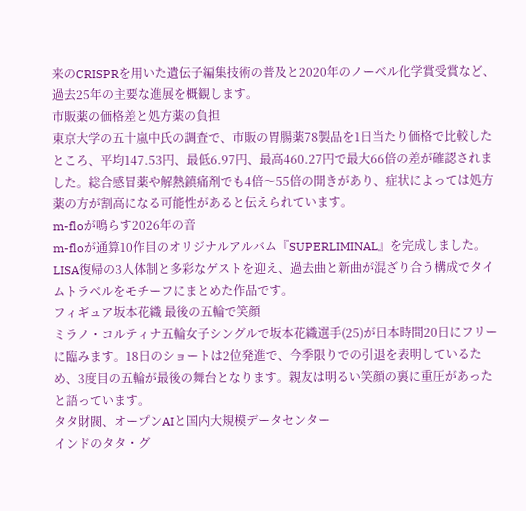来のCRISPRを用いた遺伝子編集技術の普及と2020年のノーベル化学賞受賞など、過去25年の主要な進展を概観します。
市販薬の価格差と処方薬の負担
東京大学の五十嵐中氏の調査で、市販の胃腸薬78製品を1日当たり価格で比較したところ、平均147.53円、最低6.97円、最高460.27円で最大66倍の差が確認されました。総合感冒薬や解熱鎮痛剤でも4倍〜55倍の開きがあり、症状によっては処方薬の方が割高になる可能性があると伝えられています。
m-floが鳴らす2026年の音
m-floが通算10作目のオリジナルアルバム『SUPERLIMINAL』を完成しました。LISA復帰の3人体制と多彩なゲストを迎え、過去曲と新曲が混ざり合う構成でタイムトラベルをモチーフにまとめた作品です。
フィギュア坂本花織 最後の五輪で笑顔
ミラノ・コルティナ五輪女子シングルで坂本花織選手(25)が日本時間20日にフリーに臨みます。18日のショートは2位発進で、今季限りでの引退を表明しているため、3度目の五輪が最後の舞台となります。親友は明るい笑顔の裏に重圧があったと語っています。
タタ財閥、オープンAIと国内大規模データセンター
インドのタタ・グ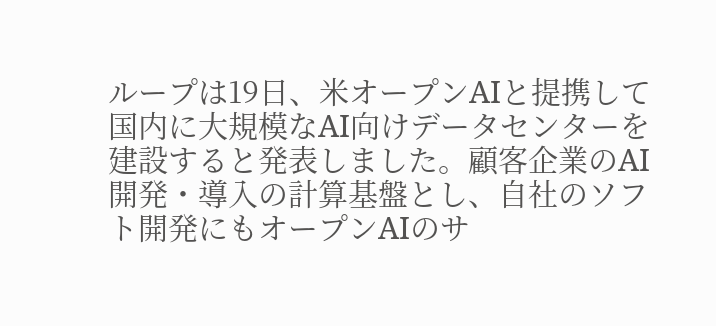ループは19日、米オープンAIと提携して国内に大規模なAI向けデータセンターを建設すると発表しました。顧客企業のAI開発・導入の計算基盤とし、自社のソフト開発にもオープンAIのサ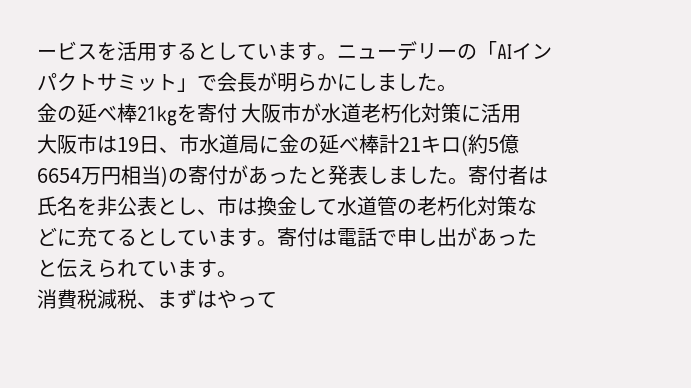ービスを活用するとしています。ニューデリーの「AIインパクトサミット」で会長が明らかにしました。
金の延べ棒21kgを寄付 大阪市が水道老朽化対策に活用
大阪市は19日、市水道局に金の延べ棒計21キロ(約5億6654万円相当)の寄付があったと発表しました。寄付者は氏名を非公表とし、市は換金して水道管の老朽化対策などに充てるとしています。寄付は電話で申し出があったと伝えられています。
消費税減税、まずはやって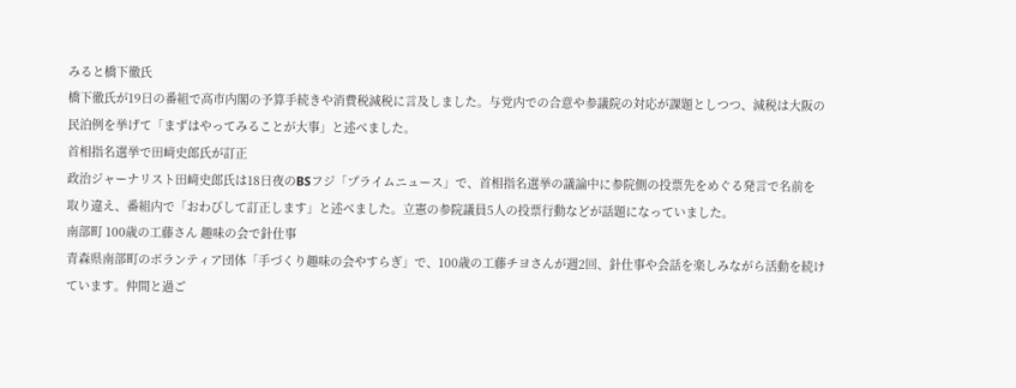みると橋下徹氏
橋下徹氏が19日の番組で高市内閣の予算手続きや消費税減税に言及しました。与党内での合意や参議院の対応が課題としつつ、減税は大阪の民泊例を挙げて「まずはやってみることが大事」と述べました。
首相指名選挙で田﨑史郎氏が訂正
政治ジャーナリスト田﨑史郎氏は18日夜のBSフジ「プライムニュース」で、首相指名選挙の議論中に参院側の投票先をめぐる発言で名前を取り違え、番組内で「おわびして訂正します」と述べました。立憲の参院議員5人の投票行動などが話題になっていました。
南部町 100歳の工藤さん 趣味の会で針仕事
青森県南部町のボランティア団体「手づくり趣味の会やすらぎ」で、100歳の工藤チヨさんが週2回、針仕事や会話を楽しみながら活動を続けています。仲間と過ご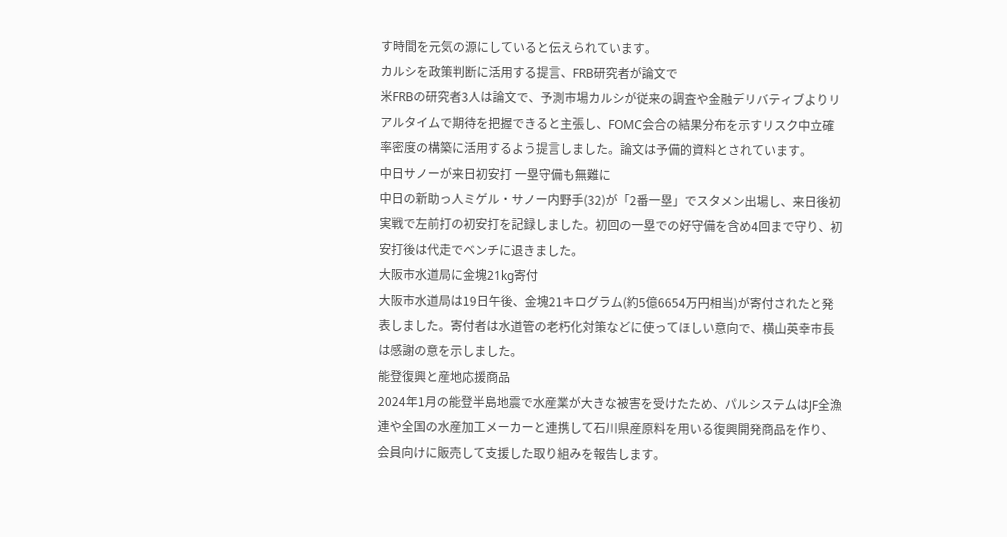す時間を元気の源にしていると伝えられています。
カルシを政策判断に活用する提言、FRB研究者が論文で
米FRBの研究者3人は論文で、予測市場カルシが従来の調査や金融デリバティブよりリアルタイムで期待を把握できると主張し、FOMC会合の結果分布を示すリスク中立確率密度の構築に活用するよう提言しました。論文は予備的資料とされています。
中日サノーが来日初安打 一塁守備も無難に
中日の新助っ人ミゲル・サノー内野手(32)が「2番一塁」でスタメン出場し、来日後初実戦で左前打の初安打を記録しました。初回の一塁での好守備を含め4回まで守り、初安打後は代走でベンチに退きました。
大阪市水道局に金塊21kg寄付
大阪市水道局は19日午後、金塊21キログラム(約5億6654万円相当)が寄付されたと発表しました。寄付者は水道管の老朽化対策などに使ってほしい意向で、横山英幸市長は感謝の意を示しました。
能登復興と産地応援商品
2024年1月の能登半島地震で水産業が大きな被害を受けたため、パルシステムはJF全漁連や全国の水産加工メーカーと連携して石川県産原料を用いる復興開発商品を作り、会員向けに販売して支援した取り組みを報告します。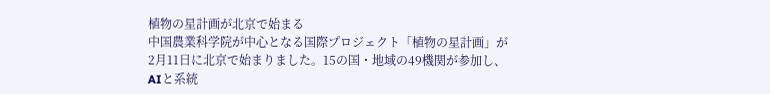植物の星計画が北京で始まる
中国農業科学院が中心となる国際プロジェクト「植物の星計画」が2月11日に北京で始まりました。15の国・地域の49機関が参加し、AIと系統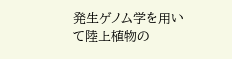発生ゲノム学を用いて陸上植物の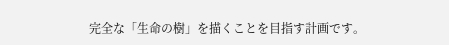完全な「生命の樹」を描くことを目指す計画です。